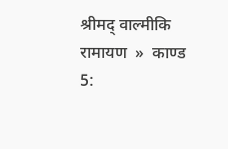श्रीमद् वाल्मीकि रामायण  »  काण्ड 5: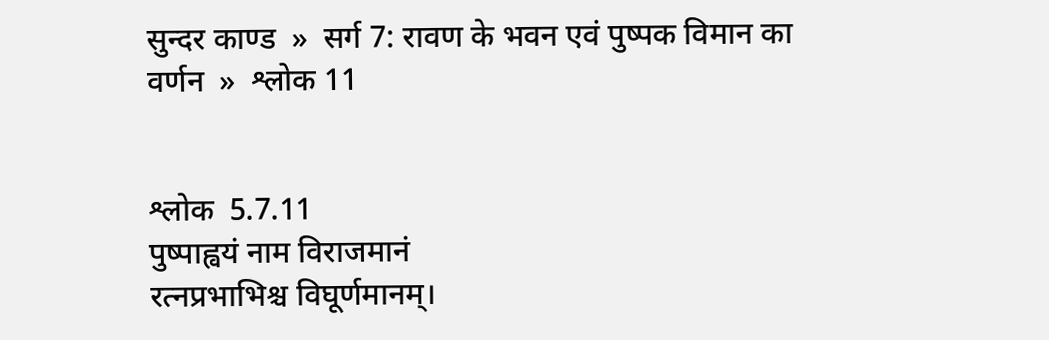सुन्दर काण्ड  »  सर्ग 7: रावण के भवन एवं पुष्पक विमान का वर्णन  »  श्लोक 11


श्लोक  5.7.11
पुष्पाह्वयं नाम विराजमानं
रत्नप्रभाभिश्च विघूर्णमानम्।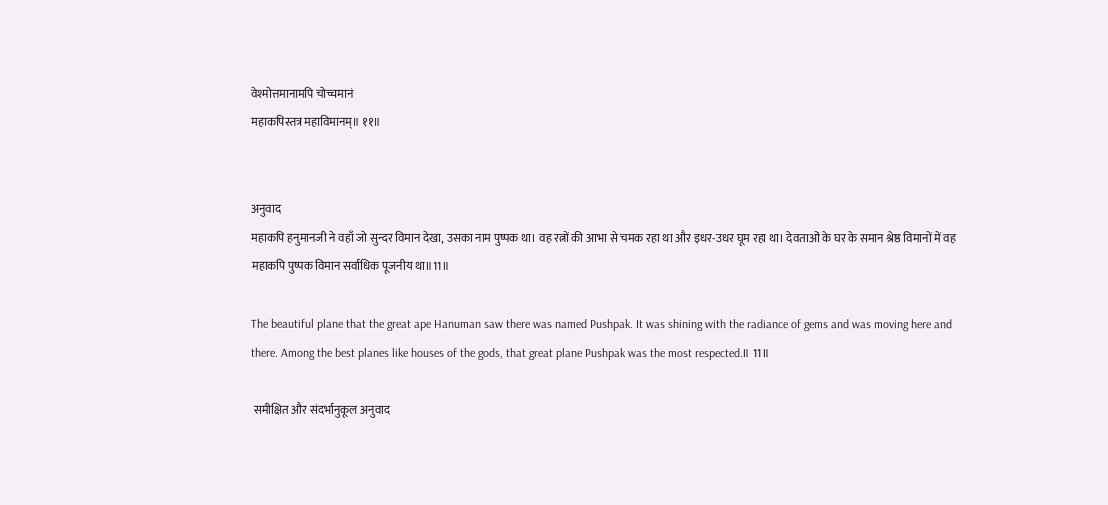वेश्मोत्तमानामपि चोच्चमानं
महाकपिस्तत्र महाविमानम्॥ ११॥


अनुवाद
महाकपि हनुमानजी ने वहाँ जो सुन्दर विमान देखा, उसका नाम पुष्पक था। वह रत्नों की आभा से चमक रहा था और इधर-उधर घूम रहा था। देवताओं के घर के समान श्रेष्ठ विमानों में वह महाकपि पुष्पक विमान सर्वाधिक पूजनीय था॥11॥

The beautiful plane that the great ape Hanuman saw there was named Pushpak. It was shining with the radiance of gems and was moving here and there. Among the best planes like houses of the gods, that great plane Pushpak was the most respected.॥ 11॥

 समीक्षित और संदर्भानुकूल अनुवाद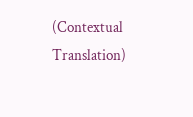(Contextual Translation)